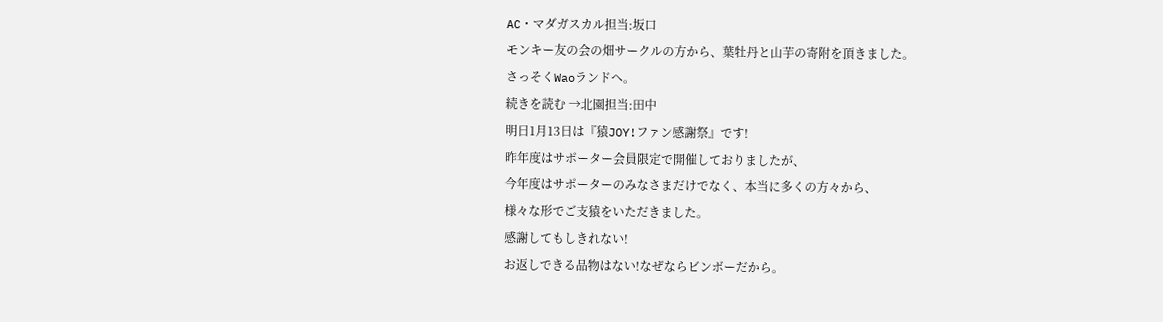AC・マダガスカル担当:坂口
モンキー友の会の畑サークルの方から、葉牡丹と山芋の寄附を頂きました。
さっそくWaoランドへ。
続きを読む →北園担当:田中
明日1月13日は『猿JOY!ファン感謝祭』です!
昨年度はサポーター会員限定で開催しておりましたが、
今年度はサポーターのみなさまだけでなく、本当に多くの方々から、
様々な形でご支猿をいただきました。
感謝してもしきれない!
お返しできる品物はない!なぜならビンボーだから。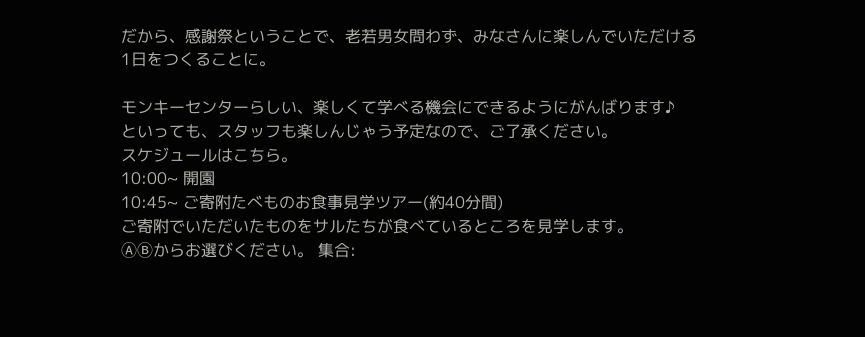だから、感謝祭ということで、老若男女問わず、みなさんに楽しんでいただける1日をつくることに。

モンキーセンターらしい、楽しくて学べる機会にできるようにがんばります♪
といっても、スタッフも楽しんじゃう予定なので、ご了承ください。
スケジュールはこちら。
10:00~ 開園
10:45~ ご寄附たべものお食事見学ツアー(約40分間)
ご寄附でいただいたものをサルたちが食べているところを見学します。
ⒶⒷからお選びください。 集合: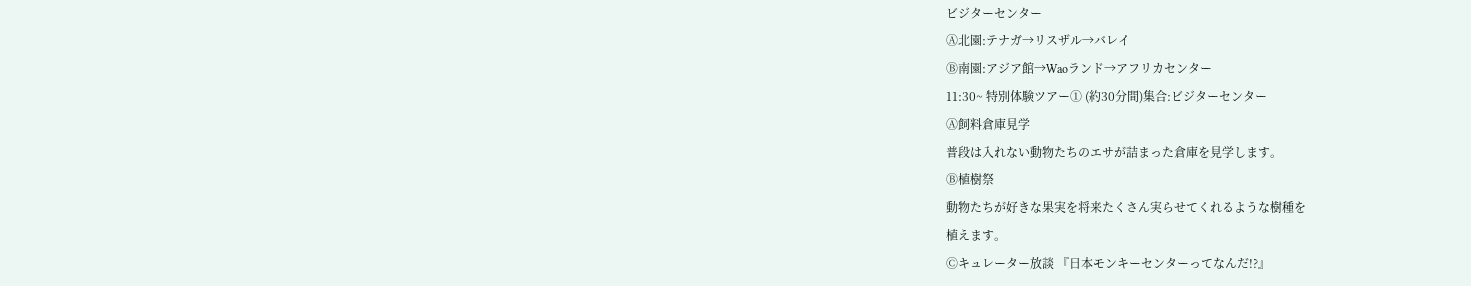ビジターセンター
Ⓐ北園:テナガ→リスザル→バレイ
Ⓑ南園:アジア館→Waoランド→アフリカセンター
11:30~ 特別体験ツアー① (約30分間)集合:ビジターセンター
Ⓐ飼料倉庫見学
普段は入れない動物たちのエサが詰まった倉庫を見学します。
Ⓑ植樹祭
動物たちが好きな果実を将来たくさん実らせてくれるような樹種を
植えます。
Ⓒキュレーター放談 『日本モンキーセンターってなんだ!?』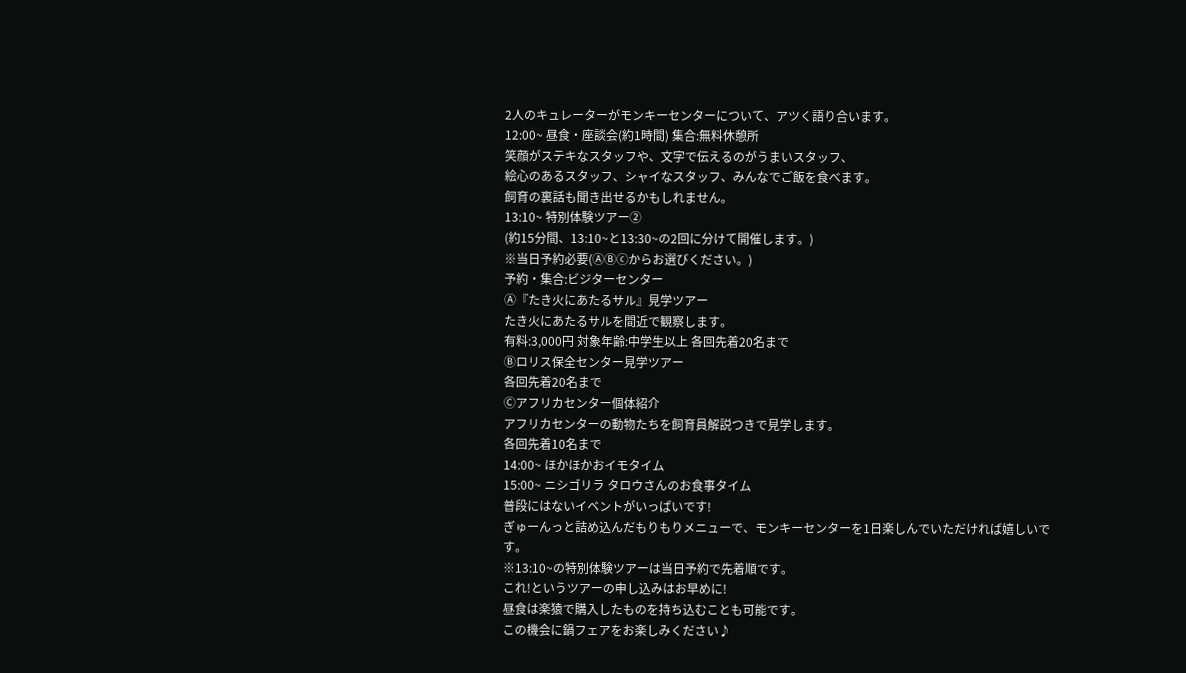2人のキュレーターがモンキーセンターについて、アツく語り合います。
12:00~ 昼食・座談会(約1時間) 集合:無料休憩所
笑顔がステキなスタッフや、文字で伝えるのがうまいスタッフ、
絵心のあるスタッフ、シャイなスタッフ、みんなでご飯を食べます。
飼育の裏話も聞き出せるかもしれません。
13:10~ 特別体験ツアー②
(約15分間、13:10~と13:30~の2回に分けて開催します。)
※当日予約必要(ⒶⒷⓒからお選びください。)
予約・集合:ビジターセンター
Ⓐ『たき火にあたるサル』見学ツアー
たき火にあたるサルを間近で観察します。
有料:3,000円 対象年齢:中学生以上 各回先着20名まで
Ⓑロリス保全センター見学ツアー
各回先着20名まで
Ⓒアフリカセンター個体紹介
アフリカセンターの動物たちを飼育員解説つきで見学します。
各回先着10名まで
14:00~ ほかほかおイモタイム
15:00~ ニシゴリラ タロウさんのお食事タイム
普段にはないイベントがいっぱいです!
ぎゅーんっと詰め込んだもりもりメニューで、モンキーセンターを1日楽しんでいただければ嬉しいです。
※13:10~の特別体験ツアーは当日予約で先着順です。
これ!というツアーの申し込みはお早めに!
昼食は楽猿で購入したものを持ち込むことも可能です。
この機会に鍋フェアをお楽しみください♪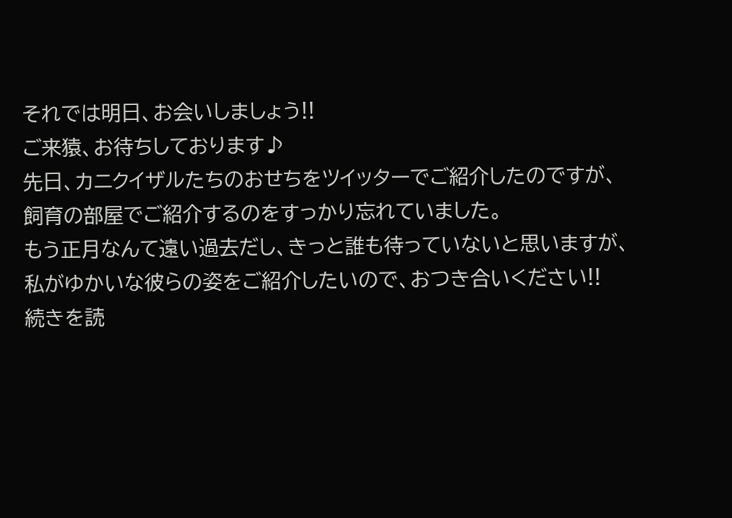それでは明日、お会いしましょう!!
ご来猿、お待ちしております♪
先日、カニクイザルたちのおせちをツイッターでご紹介したのですが、飼育の部屋でご紹介するのをすっかり忘れていました。
もう正月なんて遠い過去だし、きっと誰も待っていないと思いますが、私がゆかいな彼らの姿をご紹介したいので、おつき合いください!!
続きを読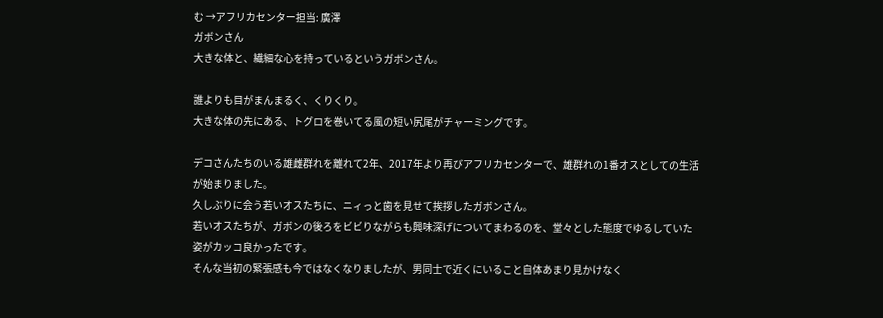む →アフリカセンター担当: 廣澤
ガボンさん
大きな体と、繊細な心を持っているというガボンさん。

誰よりも目がまんまるく、くりくり。
大きな体の先にある、トグロを巻いてる風の短い尻尾がチャーミングです。

デコさんたちのいる雄雌群れを離れて2年、2017年より再びアフリカセンターで、雄群れの1番オスとしての生活が始まりました。
久しぶりに会う若いオスたちに、ニィっと歯を見せて挨拶したガボンさん。
若いオスたちが、ガボンの後ろをビビりながらも興味深げについてまわるのを、堂々とした態度でゆるしていた姿がカッコ良かったです。
そんな当初の緊張感も今ではなくなりましたが、男同士で近くにいること自体あまり見かけなく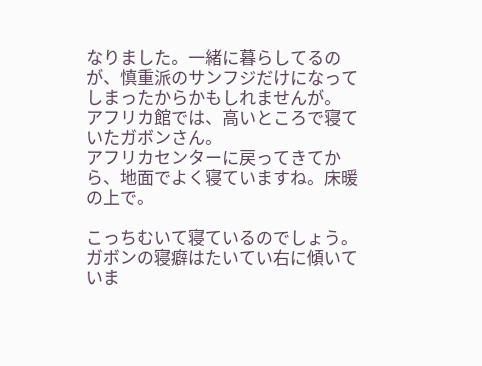なりました。一緒に暮らしてるのが、慎重派のサンフジだけになってしまったからかもしれませんが。
アフリカ館では、高いところで寝ていたガボンさん。
アフリカセンターに戻ってきてから、地面でよく寝ていますね。床暖の上で。

こっちむいて寝ているのでしょう。ガボンの寝癖はたいてい右に傾いていま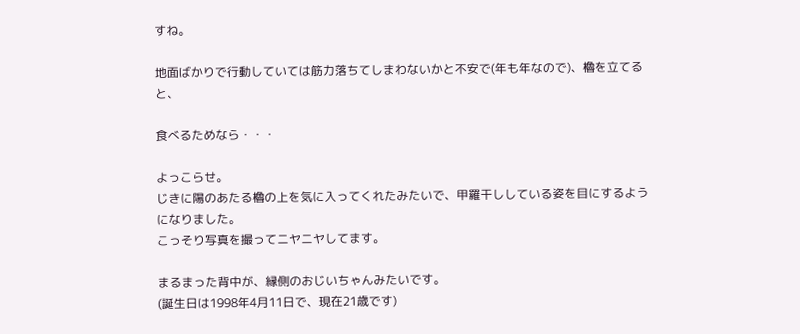すね。

地面ばかりで行動していては筋力落ちてしまわないかと不安で(年も年なので)、櫓を立てると、

食べるためなら・・・

よっこらせ。
じきに陽のあたる櫓の上を気に入ってくれたみたいで、甲羅干ししている姿を目にするようになりました。
こっそり写真を撮ってニヤニヤしてます。

まるまった背中が、縁側のおじいちゃんみたいです。
(誕生日は1998年4月11日で、現在21歳です)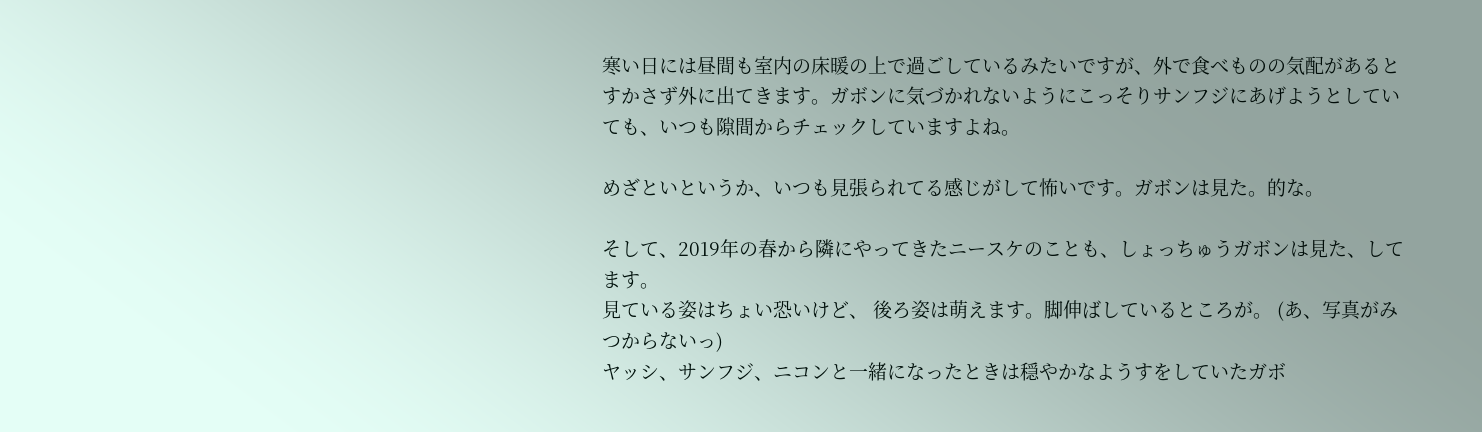寒い日には昼間も室内の床暖の上で過ごしているみたいですが、外で食べものの気配があるとすかさず外に出てきます。ガボンに気づかれないようにこっそりサンフジにあげようとしていても、いつも隙間からチェックしていますよね。

めざといというか、いつも見張られてる感じがして怖いです。ガボンは見た。的な。

そして、2019年の春から隣にやってきたニースケのことも、しょっちゅうガボンは見た、してます。
見ている姿はちょい恐いけど、 後ろ姿は萌えます。脚伸ばしているところが。 (あ、写真がみつからないっ)
ヤッシ、サンフジ、ニコンと一緒になったときは穏やかなようすをしていたガボ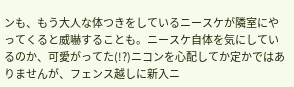ンも、もう大人な体つきをしているニースケが隣室にやってくると威嚇することも。ニースケ自体を気にしているのか、可愛がってた(!?)ニコンを心配してか定かではありませんが、フェンス越しに新入ニ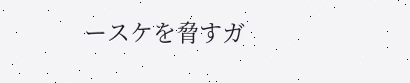ースケを脅すガ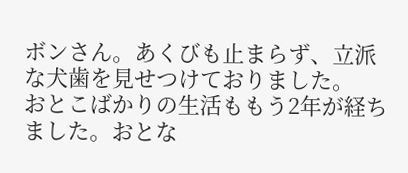ボンさん。あくびも止まらず、立派な犬歯を見せつけておりました。
おとこばかりの生活ももう2年が経ちました。おとな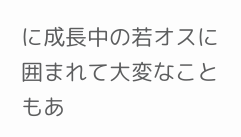に成長中の若オスに囲まれて大変なこともあ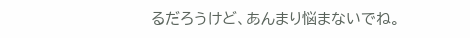るだろうけど、あんまり悩まないでね。